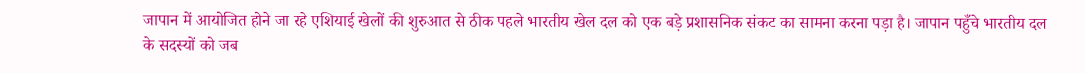जापान में आयोजित होने जा रहे एशियाई खेलों की शुरुआत से ठीक पहले भारतीय खेल दल को एक बड़े प्रशासनिक संकट का सामना करना पड़ा है। जापान पहुँचे भारतीय दल के सदस्यों को जब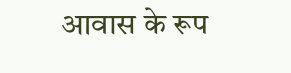आवास के रूप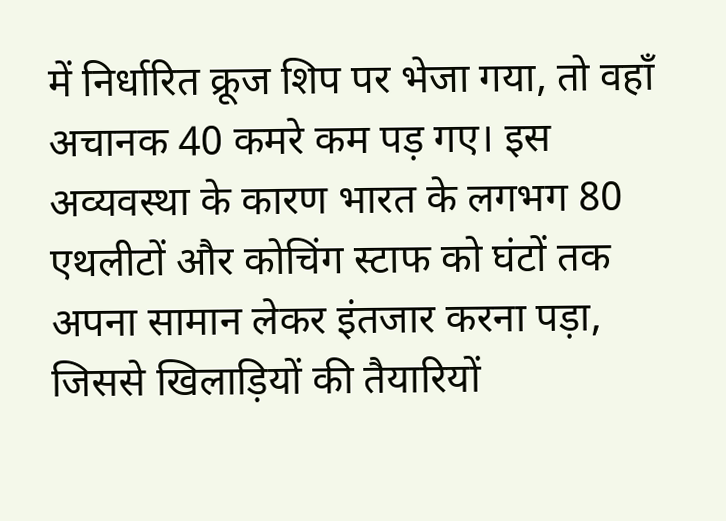में निर्धारित क्रूज शिप पर भेजा गया, तो वहाँ अचानक 40 कमरे कम पड़ गए। इस अव्यवस्था के कारण भारत के लगभग 80 एथलीटों और कोचिंग स्टाफ को घंटों तक अपना सामान लेकर इंतजार करना पड़ा, जिससे खिलाड़ियों की तैयारियों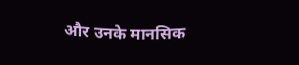और उनके मानसिक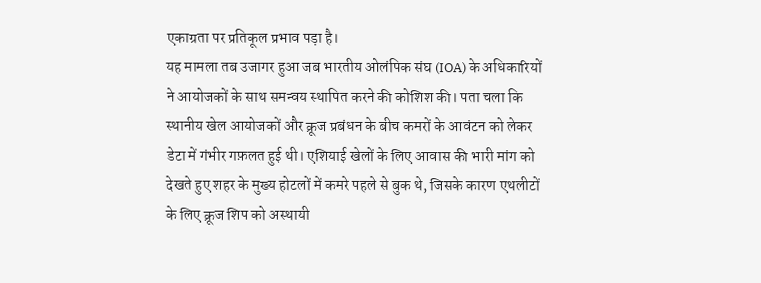एकाग्रता पर प्रतिकूल प्रभाव पड़ा है।
यह मामला तब उजागर हुआ जब भारतीय ओलंपिक संघ (IOA) के अधिकारियों ने आयोजकों के साथ समन्वय स्थापित करने की कोशिश की। पता चला कि स्थानीय खेल आयोजकों और क्रूज प्रबंधन के बीच कमरों के आवंटन को लेकर डेटा में गंभीर गफ़लत हुई थी। एशियाई खेलों के लिए आवास की भारी मांग को देखते हुए शहर के मुख्य होटलों में कमरे पहले से बुक थे, जिसके कारण एथलीटों के लिए क्रूज शिप को अस्थायी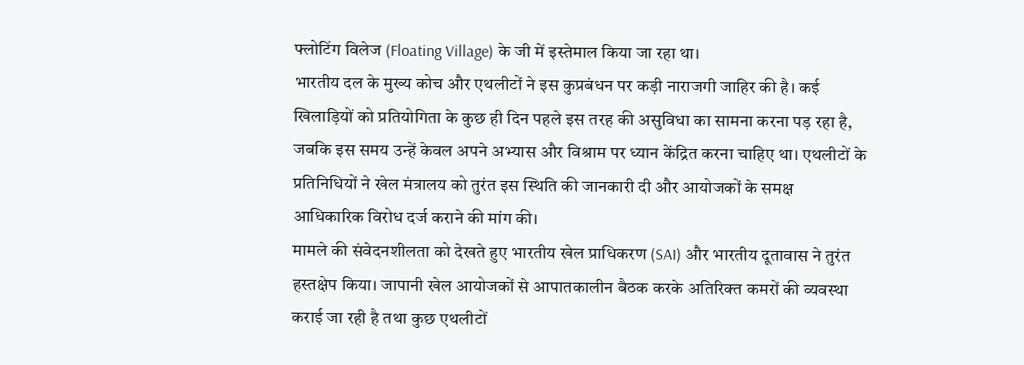फ्लोटिंग विलेज (Floating Village) के जी में इस्तेमाल किया जा रहा था।
भारतीय दल के मुख्य कोच और एथलीटों ने इस कुप्रबंधन पर कड़ी नाराजगी जाहिर की है। कई खिलाड़ियों को प्रतियोगिता के कुछ ही दिन पहले इस तरह की असुविधा का सामना करना पड़ रहा है, जबकि इस समय उन्हें केवल अपने अभ्यास और विश्राम पर ध्यान केंद्रित करना चाहिए था। एथलीटों के प्रतिनिधियों ने खेल मंत्रालय को तुरंत इस स्थिति की जानकारी दी और आयोजकों के समक्ष आधिकारिक विरोध दर्ज कराने की मांग की।
मामले की संवेदनशीलता को देखते हुए भारतीय खेल प्राधिकरण (SAI) और भारतीय दूतावास ने तुरंत हस्तक्षेप किया। जापानी खेल आयोजकों से आपातकालीन बैठक करके अतिरिक्त कमरों की व्यवस्था कराई जा रही है तथा कुछ एथलीटों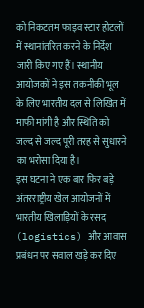को निकटतम फाइव स्टार होटलों में स्थानांतरित करने के निर्देश जारी किए गए हैं। स्थानीय आयोजकों ने इस तकनीकी भूल के लिए भारतीय दल से लिखित में माफी मांगी है और स्थिति को जल्द से जल्द पूरी तरह से सुधारने का भरोसा दिया है।
इस घटना ने एक बार फिर बड़े अंतरराष्ट्रीय खेल आयोजनों में भारतीय खिलाड़ियों के रसद (logistics) और आवास प्रबंधन पर सवाल खड़े कर दिए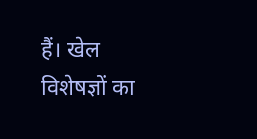हैं। खेल विशेषज्ञों का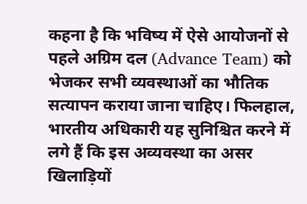कहना है कि भविष्य में ऐसे आयोजनों से पहले अग्रिम दल (Advance Team) को भेजकर सभी व्यवस्थाओं का भौतिक सत्यापन कराया जाना चाहिए। फिलहाल, भारतीय अधिकारी यह सुनिश्चित करने में लगे हैं कि इस अव्यवस्था का असर खिलाड़ियों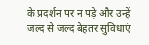के प्रदर्शन पर न पड़े और उन्हें जल्द से जल्द बेहतर सुविधाएं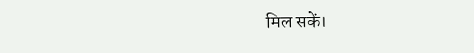मिल सकें।